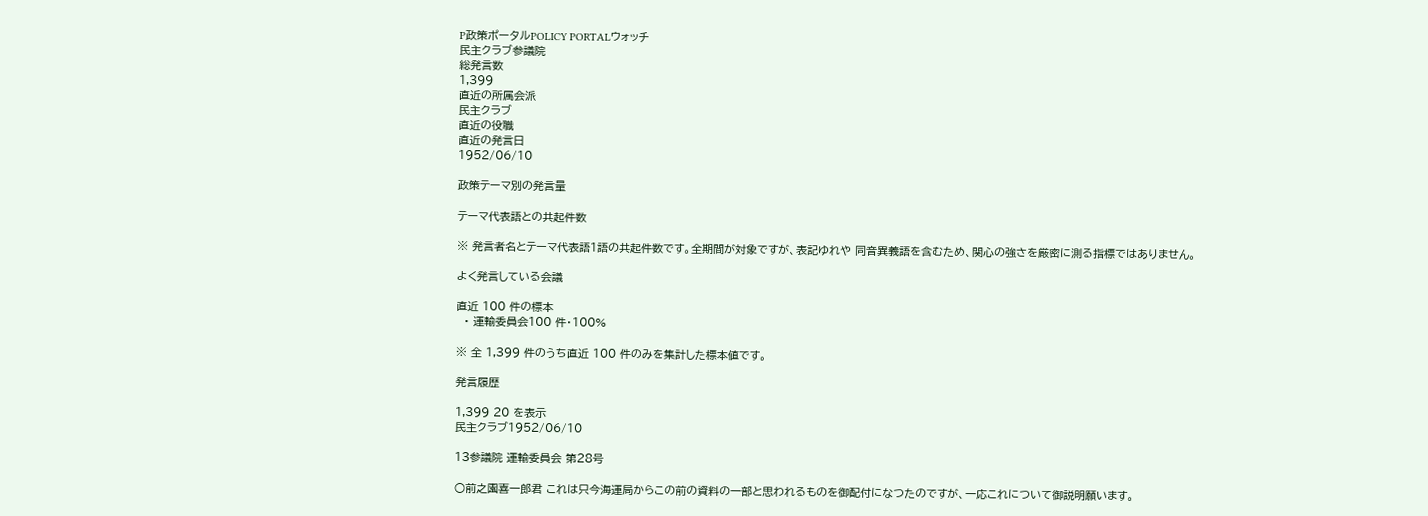P政策ポータルPOLICY PORTALウォッチ
民主クラブ参議院
総発言数
1,399
直近の所属会派
民主クラブ
直近の役職
直近の発言日
1952/06/10

政策テーマ別の発言量

テーマ代表語との共起件数

※ 発言者名とテーマ代表語1語の共起件数です。全期間が対象ですが、表記ゆれや 同音異義語を含むため、関心の強さを厳密に測る指標ではありません。

よく発言している会議

直近 100 件の標本
  • 運輸委員会100 件・100%

※ 全 1,399 件のうち直近 100 件のみを集計した標本値です。

発言履歴

1,399 20 を表示
民主クラブ1952/06/10

13参議院 運輸委員会 第28号

○前之園喜一郎君 これは只今海運局からこの前の資料の一部と思われるものを御配付になつたのですが、一応これについて御説明願います。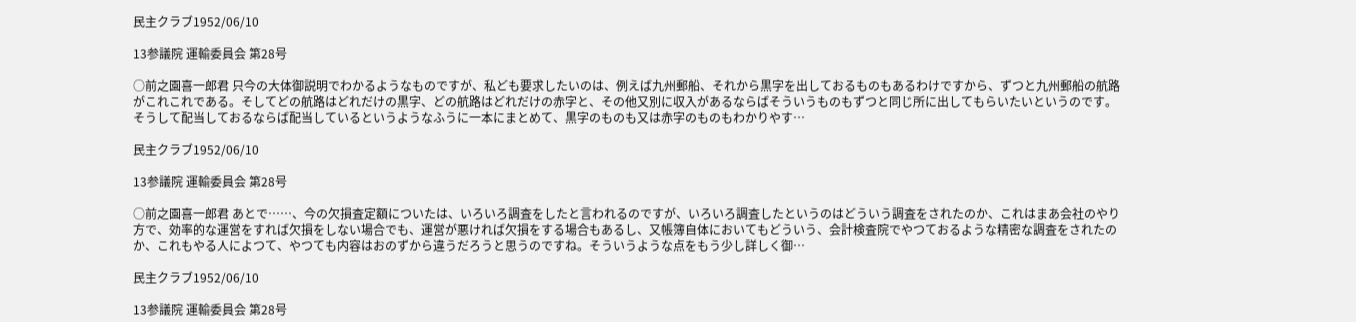民主クラブ1952/06/10

13参議院 運輸委員会 第28号

○前之園喜一郎君 只今の大体御説明でわかるようなものですが、私ども要求したいのは、例えば九州郵船、それから黒字を出しておるものもあるわけですから、ずつと九州郵船の航路がこれこれである。そしてどの航路はどれだけの黒字、どの航路はどれだけの赤字と、その他又別に収入があるならばそういうものもずつと同じ所に出してもらいたいというのです。そうして配当しておるならば配当しているというようなふうに一本にまとめて、黒字のものも又は赤字のものもわかりやす…

民主クラブ1952/06/10

13参議院 運輸委員会 第28号

○前之園喜一郎君 あとで……、今の欠損査定額についたは、いろいろ調査をしたと言われるのですが、いろいろ調査したというのはどういう調査をされたのか、これはまあ会社のやり方で、効率的な運営をすれば欠損をしない場合でも、運営が悪ければ欠損をする場合もあるし、又帳簿自体においてもどういう、会計検査院でやつておるような精密な調査をされたのか、これもやる人によつて、やつても内容はおのずから違うだろうと思うのですね。そういうような点をもう少し詳しく御…

民主クラブ1952/06/10

13参議院 運輸委員会 第28号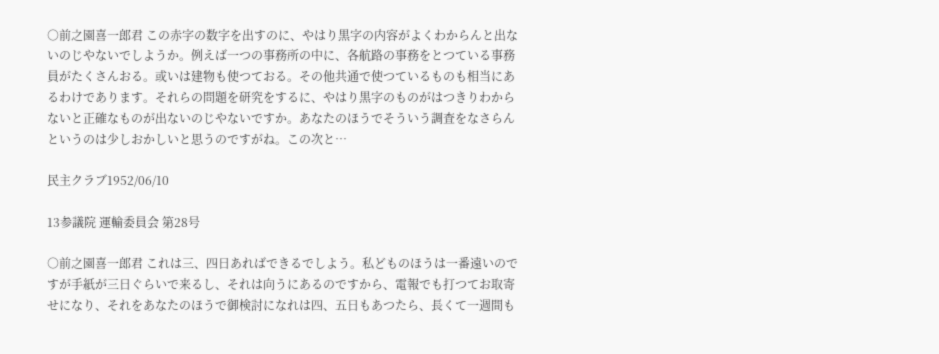○前之園喜一郎君 この赤字の数字を出すのに、やはり黒字の内容がよくわからんと出ないのじやないでしようか。例えば一つの事務所の中に、各航路の事務をとつている事務員がたくさんおる。或いは建物も使つておる。その他共通で使つているものも相当にあるわけであります。それらの問題を研究をするに、やはり黒字のものがはつきりわからないと正確なものが出ないのじやないですか。あなたのほうでそういう調査をなさらんというのは少しおかしいと思うのですがね。この次と…

民主クラブ1952/06/10

13参議院 運輸委員会 第28号

○前之園喜一郎君 これは三、四日あればできるでしよう。私どものほうは一番遠いのですが手紙が三日ぐらいで来るし、それは向うにあるのですから、電報でも打つてお取寄せになり、それをあなたのほうで御検討になれは四、五日もあつたら、長くて一週間も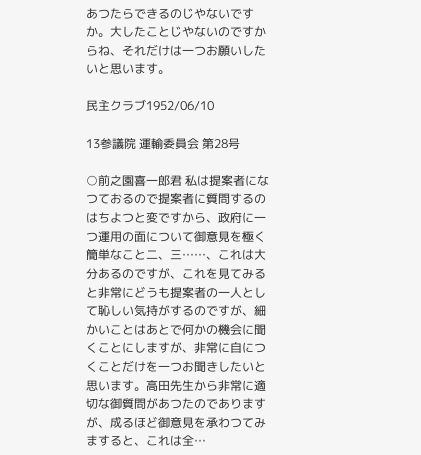あつたらできるのじやないですか。大したことじやないのですからね、それだけは一つお願いしたいと思います。

民主クラブ1952/06/10

13参議院 運輸委員会 第28号

○前之園喜一郎君 私は提案者になつておるので提案者に質問するのはちよつと変ですから、政府に一つ運用の面について御意見を極く簡単なこと二、三……、これは大分あるのですが、これを見てみると非常にどうも提案者の一人として恥しい気持がするのですが、細かいことはあとで何かの機会に聞くことにしますが、非常に自につくことだけを一つお聞きしたいと思います。高田先生から非常に適切な御質問があつたのでありますが、成るほど御意見を承わつてみますると、これは全…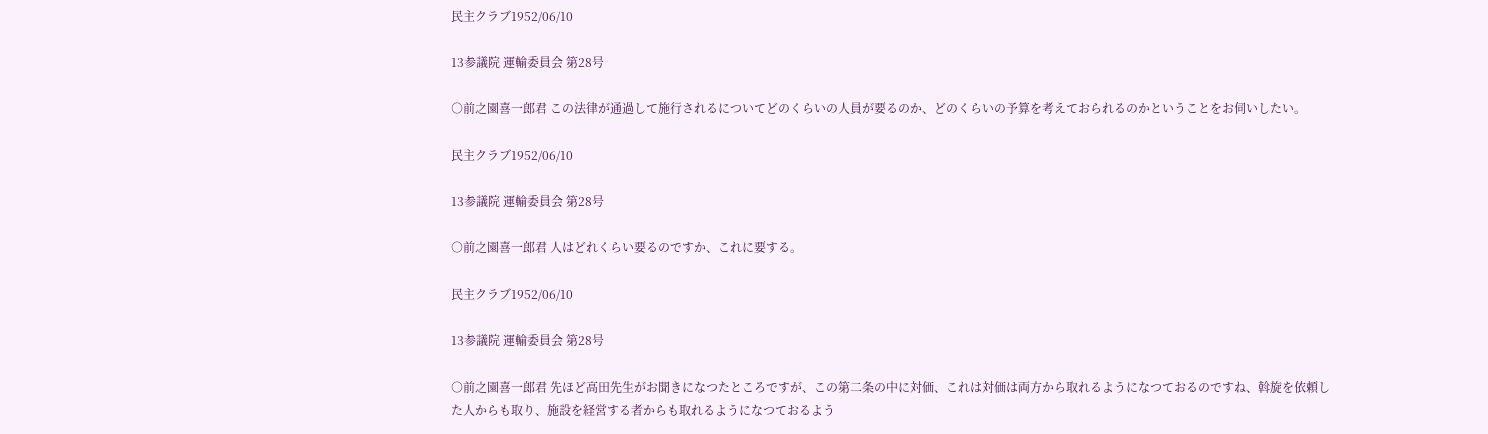民主クラブ1952/06/10

13参議院 運輸委員会 第28号

○前之園喜一郎君 この法律が通過して施行されるについてどのくらいの人員が要るのか、どのくらいの予算を考えておられるのかということをお伺いしたい。

民主クラブ1952/06/10

13参議院 運輸委員会 第28号

○前之園喜一郎君 人はどれくらい要るのですか、これに要する。

民主クラブ1952/06/10

13参議院 運輸委員会 第28号

○前之園喜一郎君 先ほど高田先生がお聞きになつたところですが、この第二条の中に対価、これは対価は両方から取れるようになつておるのですね、斡旋を依頼した人からも取り、施設を経営する者からも取れるようになつておるよう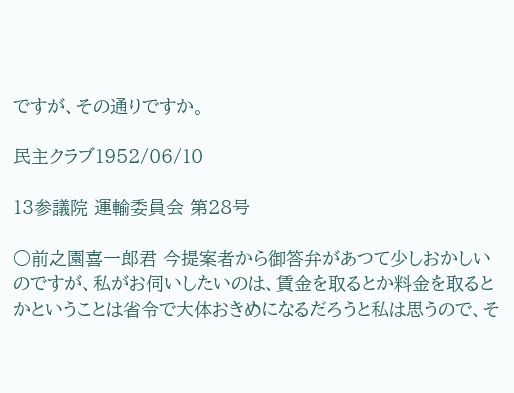ですが、その通りですか。

民主クラブ1952/06/10

13参議院 運輸委員会 第28号

○前之園喜一郎君 今提案者から御答弁があつて少しおかしいのですが、私がお伺いしたいのは、賃金を取るとか料金を取るとかということは省令で大体おきめになるだろうと私は思うので、そ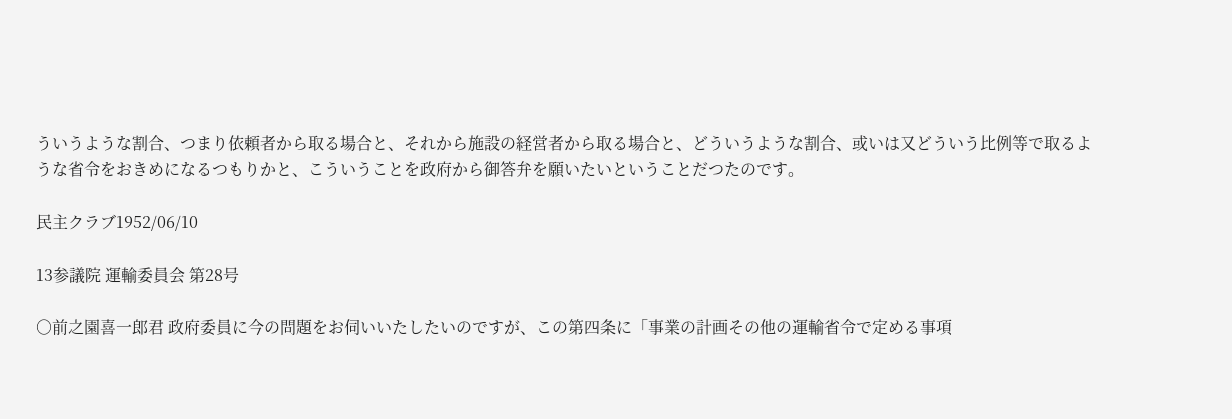ういうような割合、つまり依頼者から取る場合と、それから施設の経営者から取る場合と、どういうような割合、或いは又どういう比例等で取るような省令をおきめになるつもりかと、こういうことを政府から御答弁を願いたいということだつたのです。

民主クラブ1952/06/10

13参議院 運輸委員会 第28号

○前之園喜一郎君 政府委員に今の問題をお伺いいたしたいのですが、この第四条に「事業の計画その他の運輸省令で定める事項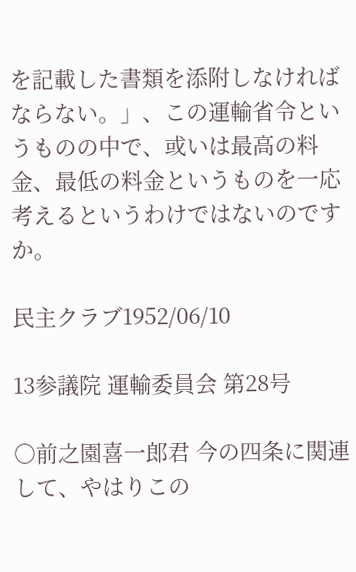を記載した書類を添附しなければならない。」、この運輸省令というものの中で、或いは最高の料金、最低の料金というものを一応考えるというわけではないのですか。

民主クラブ1952/06/10

13参議院 運輸委員会 第28号

○前之園喜一郎君 今の四条に関連して、やはりこの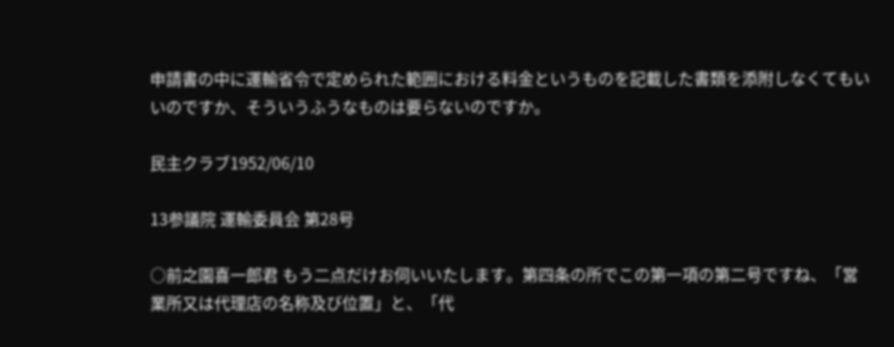申請書の中に運輸省令で定められた範囲における料金というものを記載した書類を添附しなくてもいいのですか、そういうふうなものは要らないのですか。

民主クラブ1952/06/10

13参議院 運輸委員会 第28号

○前之園喜一郎君 もう二点だけお伺いいたします。第四条の所でこの第一項の第二号ですね、「営業所又は代理店の名称及び位置」と、「代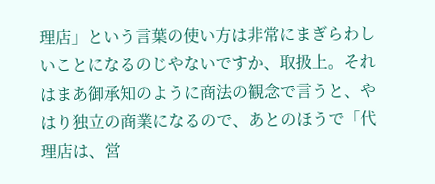理店」という言葉の使い方は非常にまぎらわしいことになるのじやないですか、取扱上。それはまあ御承知のように商法の観念で言うと、やはり独立の商業になるので、あとのほうで「代理店は、営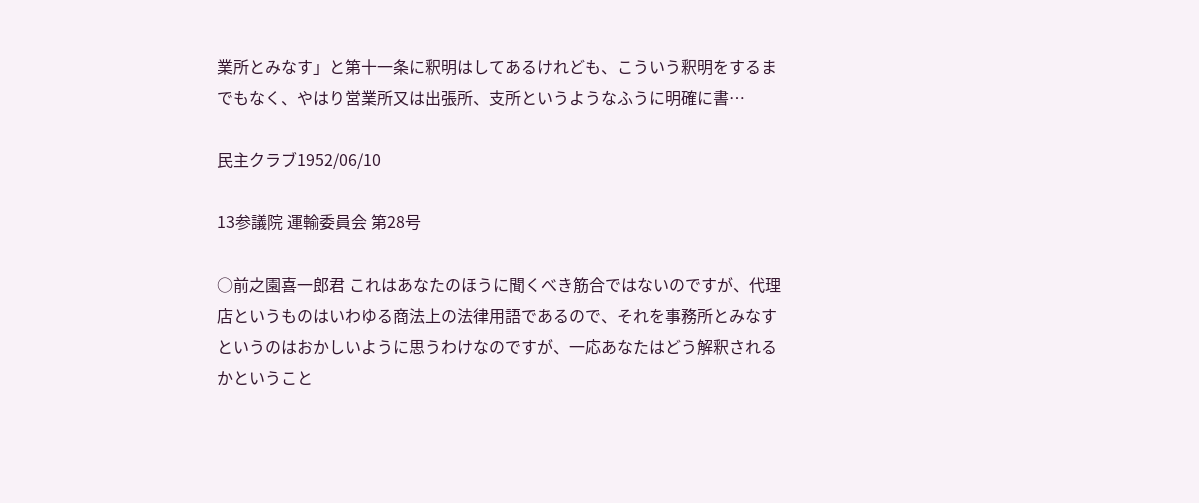業所とみなす」と第十一条に釈明はしてあるけれども、こういう釈明をするまでもなく、やはり営業所又は出張所、支所というようなふうに明確に書…

民主クラブ1952/06/10

13参議院 運輸委員会 第28号

○前之園喜一郎君 これはあなたのほうに聞くべき筋合ではないのですが、代理店というものはいわゆる商法上の法律用語であるので、それを事務所とみなすというのはおかしいように思うわけなのですが、一応あなたはどう解釈されるかということ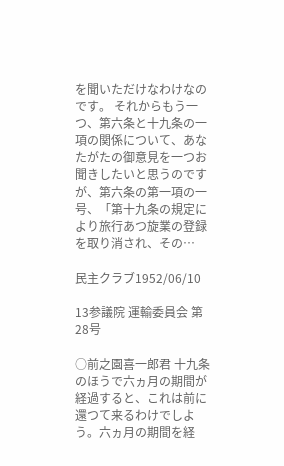を聞いただけなわけなのです。 それからもう一つ、第六条と十九条の一項の関係について、あなたがたの御意見を一つお聞きしたいと思うのですが、第六条の第一項の一号、「第十九条の規定により旅行あつ旋業の登録を取り消され、その…

民主クラブ1952/06/10

13参議院 運輸委員会 第28号

○前之園喜一郎君 十九条のほうで六ヵ月の期間が経過すると、これは前に還つて来るわけでしよう。六ヵ月の期間を経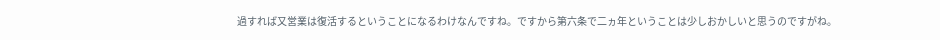過すれば又営業は復活するということになるわけなんですね。ですから第六条で二ヵ年ということは少しおかしいと思うのですがね。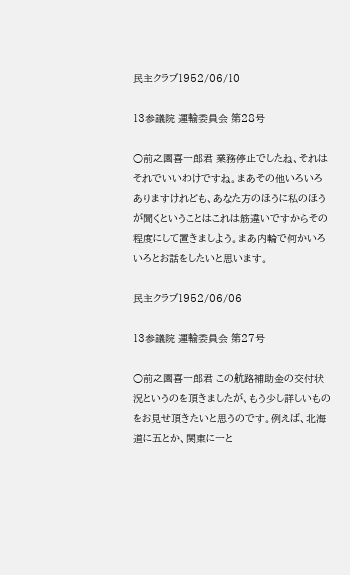民主クラブ1952/06/10

13参議院 運輸委員会 第28号

○前之園喜一郎君 業務停止でしたね、それはそれでいいわけですね。まあその他いろいろありますけれども、あなた方のほうに私のほうが聞くということはこれは筋違いですからその程度にして置きましよう。まあ内輪で何かいろいろとお話をしたいと思います。

民主クラブ1952/06/06

13参議院 運輸委員会 第27号

○前之園喜一郎君 この航路補助金の交付状況というのを頂きましたが、もう少し詳しいものをお見せ頂きたいと思うのです。例えば、北海道に五とか、関東に一と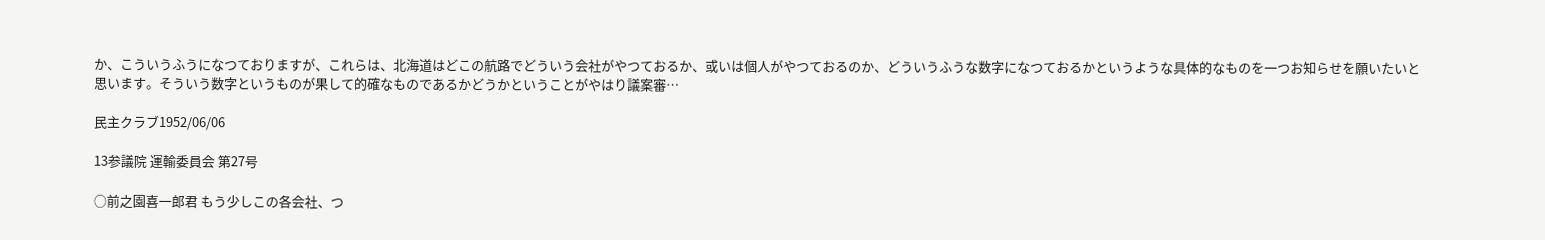か、こういうふうになつておりますが、これらは、北海道はどこの航路でどういう会社がやつておるか、或いは個人がやつておるのか、どういうふうな数字になつておるかというような具体的なものを一つお知らせを願いたいと思います。そういう数字というものが果して的確なものであるかどうかということがやはり議案審…

民主クラブ1952/06/06

13参議院 運輸委員会 第27号

○前之園喜一郎君 もう少しこの各会社、つ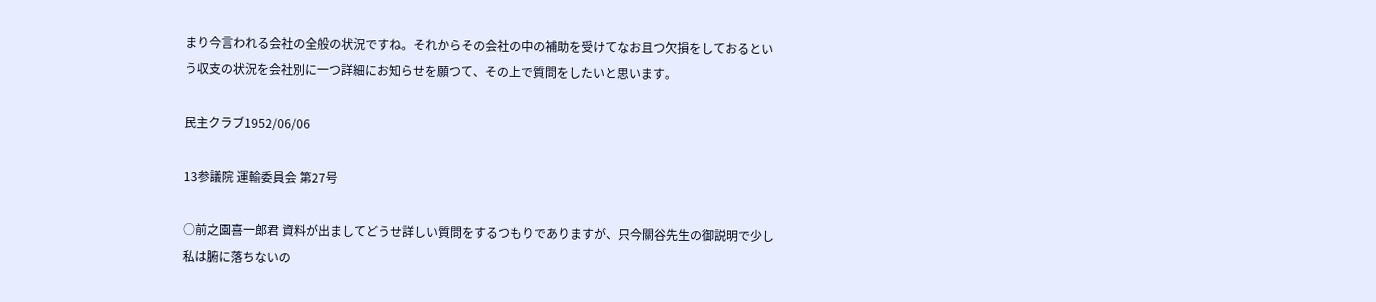まり今言われる会社の全般の状況ですね。それからその会社の中の補助を受けてなお且つ欠損をしておるという収支の状況を会社別に一つ詳細にお知らせを願つて、その上で質問をしたいと思います。

民主クラブ1952/06/06

13参議院 運輸委員会 第27号

○前之園喜一郎君 資料が出ましてどうせ詳しい質問をするつもりでありますが、只今關谷先生の御説明で少し私は腑に落ちないの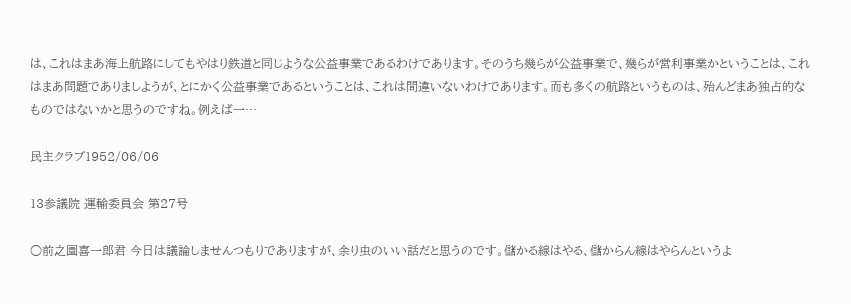は、これはまあ海上航路にしてもやはり鉄道と同じような公益事業であるわけであります。そのうち幾らが公益事業で、幾らが営利事業かということは、これはまあ問題でありましようが、とにかく公益事業であるということは、これは間違いないわけであります。而も多くの航路というものは、殆んどまあ独占的なものではないかと思うのですね。例えば一…

民主クラブ1952/06/06

13参議院 運輸委員会 第27号

○前之園喜一郎君 今日は議論しませんつもりでありますが、余り虫のいい話だと思うのです。儲かる線はやる、儲からん線はやらんというよ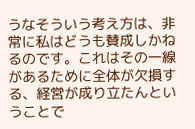うなそういう考え方は、非常に私はどうも賛成しかねるのです。これはその一線があるために全体が欠損する、経営が成り立たんということで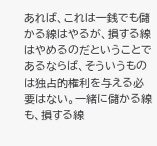あれば、これは一銭でも儲かる線はやるが、損する線はやめるのだということであるならば、そういうものは独占的権利を与える必要はない。一緒に儲かる線も、損する線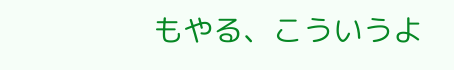もやる、こういうよ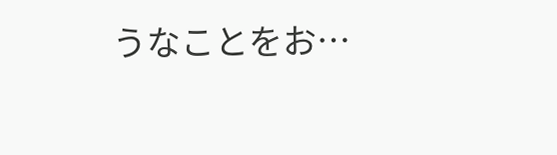うなことをお…